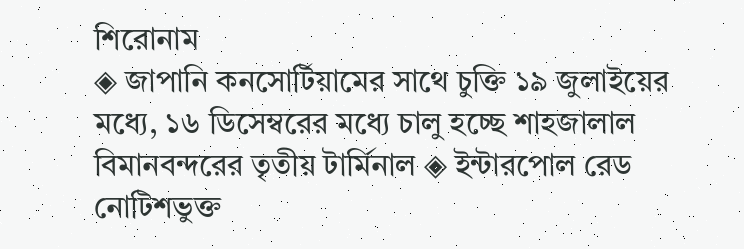শিরোনাম
◈ জাপানি কনসোর্টিয়ামের সাথে চুক্তি ১৯ জুলাইয়ের মধ্যে, ১৬ ডিসেম্বরের মধ্যে চালু হচ্ছে শাহজালাল বিমানবন্দরের তৃতীয় টার্মিনাল ◈ ইন্টারপোল রেড নোটিশভুক্ত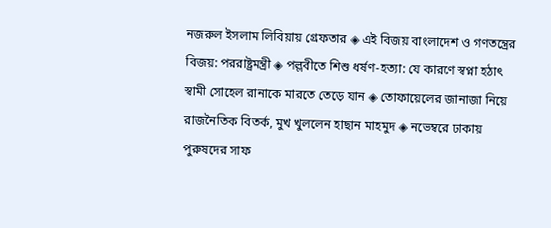নজরুল ইসলাম লিবিয়ায় গ্রেফতার ◈ এই বিজয় বাংলাদেশ ও গণতন্ত্রের বিজয়: পররাষ্ট্রমন্ত্রী ◈ পল্লবীতে শিশু ধর্ষণ-হত্যা: যে কারণে স্বপ্না হঠাৎ স্বামী সোহেল রানাকে মারতে তেড়ে যান ◈ তোফায়েলের জানাজা নিয়ে রাজনৈতিক বিতর্ক, মুখ খুললেন হাছান মাহমুদ ◈ ন‌ভেম্ব‌রে ঢাকায় পুরুষ‌দের সাফ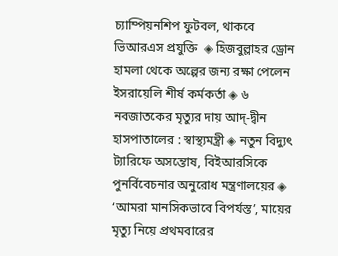চ্যাম্পিয়নশিপ ফুটবল, থাক‌বে‌ ভিআরএস প্রযু‌ক্তি  ◈ হিজবুল্লাহর ড্রোন হামলা থেকে অল্পের জন্য রক্ষা পেলেন ইসরায়েলি শীর্ষ কর্মকর্তা ◈ ৬ নবজাতকের মৃত্যুর দায় আদ্-দ্বীন হাসপাতালের : স্বাস্থ্যমন্ত্রী ◈ নতুন বিদ্যুৎ ট্যারিফে অসন্তোষ, বিইআরসিকে পুনর্বিবেচনার অনুরোধ মন্ত্রণালয়ের ◈ ‘আমরা মানসিকভাবে বিপর্যস্ত’, মায়ের মৃত্যু নিয়ে প্রথমবারের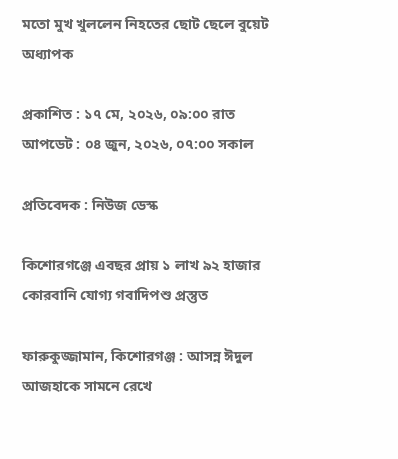মতো মুখ খুললেন নিহতের ছোট ছেলে বুয়েট অধ্যাপক

প্রকাশিত : ১৭ মে, ২০২৬, ০৯:০০ রাত
আপডেট : ০৪ জুন, ২০২৬, ০৭:০০ সকাল

প্রতিবেদক : নিউজ ডেস্ক

কিশোরগঞ্জে এবছর প্রায় ১ লাখ ৯২ হাজার কোরবানি যোগ্য গবাদিপশু প্রস্তুত

ফারুকুজ্জামান, কিশোরগঞ্জ : আসন্ন ঈদুল আজহাকে সামনে রেখে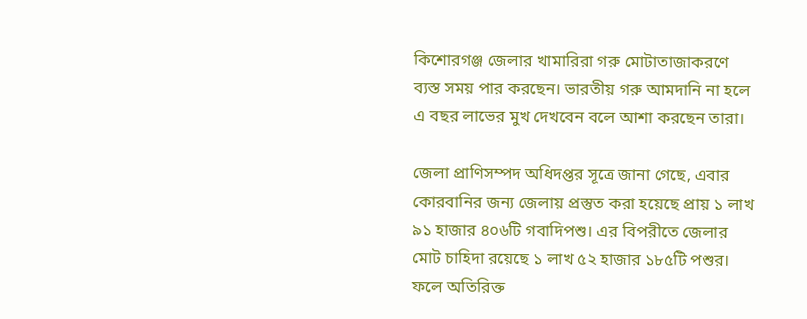কিশোরগঞ্জ জেলার খামারিরা গরু মোটাতাজাকরণে ব্যস্ত সময় পার করছেন। ভারতীয় গরু আমদানি না হলে এ বছর লাভের মুখ দেখবেন বলে আশা করছেন তারা।

জেলা প্রাণিসম্পদ অধিদপ্তর সূত্রে জানা গেছে, এবার কোরবানির জন্য জেলায় প্রস্তুত করা হয়েছে প্রায় ১ লাখ ৯১ হাজার ৪০৬টি গবাদিপশু। এর বিপরীতে জেলার মোট চাহিদা রয়েছে ১ লাখ ৫২ হাজার ১৮৫টি পশুর। ফলে অতিরিক্ত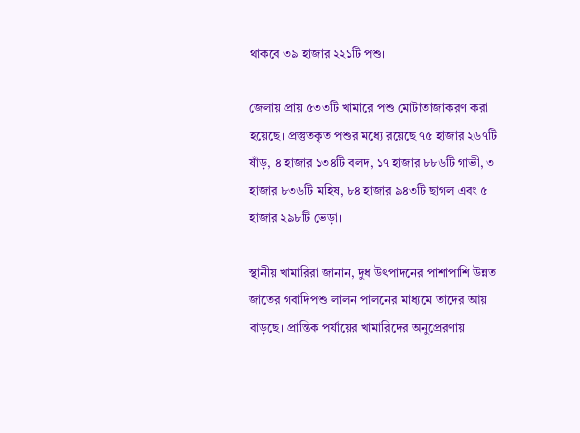থাকবে ৩৯ হাজার ২২১টি পশু।

জেলায় প্রায় ৫৩৩টি খামারে পশু মোটাতাজাকরণ করা হয়েছে। প্রস্তুতকৃত পশুর মধ্যে রয়েছে ৭৫ হাজার ২৬৭টি ষাঁড়, ৪ হাজার ১৩৪টি বলদ, ১৭ হাজার ৮৮৬টি গাভী, ৩ হাজার ৮৩৬টি মহিষ, ৮৪ হাজার ৯৪৩টি ছাগল এবং ৫ হাজার ২৯৮টি ভেড়া।

স্থানীয় খামারিরা জানান, দুধ উৎপাদনের পাশাপাশি উন্নত জাতের গবাদিপশু লালন পালনের মাধ্যমে তাদের আয় বাড়ছে। প্রান্তিক পর্যায়ের খামারিদের অনুপ্রেরণায়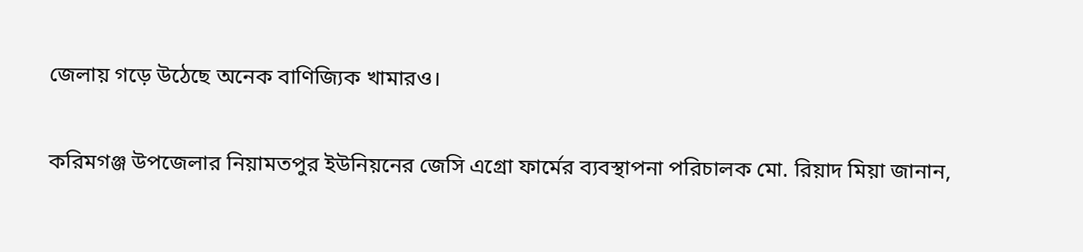জেলায় গড়ে উঠেছে অনেক বাণিজ্যিক খামারও।

করিমগঞ্জ উপজেলার নিয়ামতপুর ইউনিয়নের জেসি এগ্রো ফার্মের ব্যবস্থাপনা পরিচালক মো. রিয়াদ মিয়া জানান,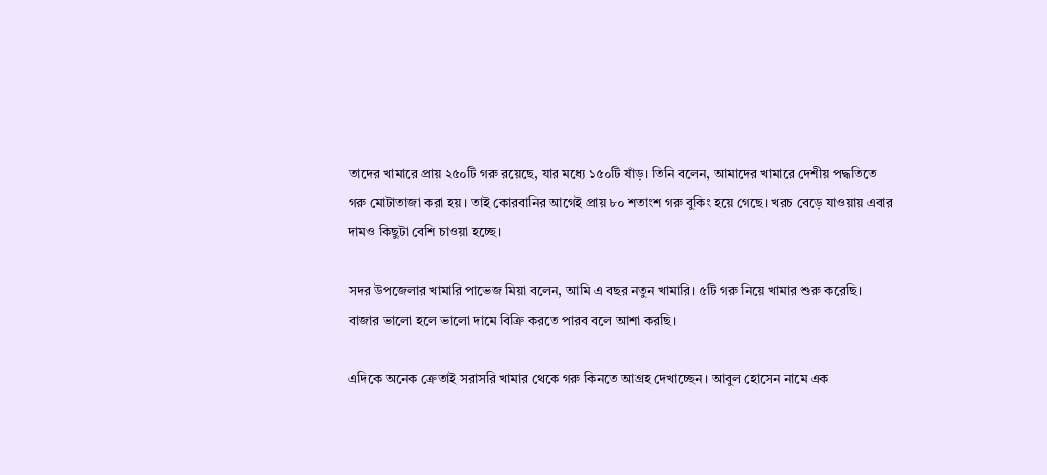তাদের খামারে প্রায় ২৫০টি গরু রয়েছে, যার মধ্যে ১৫০টি ষাঁড়। তিনি বলেন, আমাদের খামারে দেশীয় পদ্ধতিতে গরু মোটাতাজা করা হয়। তাই কোরবানির আগেই প্রায় ৮০ শতাংশ গরু বুকিং হয়ে গেছে। খরচ বেড়ে যাওয়ায় এবার দামও কিছুটা বেশি চাওয়া হচ্ছে।

সদর উপজেলার খামারি পাভেজ মিয়া বলেন, আমি এ বছর নতুন খামারি। ৫টি গরু নিয়ে খামার শুরু করেছি। বাজার ভালো হলে ভালো দামে বিক্রি করতে পারব বলে আশা করছি।

এদিকে অনেক ক্রেতাই সরাসরি খামার থেকে গরু কিনতে আগ্রহ দেখাচ্ছেন। আবুল হোসেন নামে এক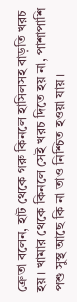ক্রেতা বলেন, হাট থেকে গরু কিনলে হাসিলসহ বাড়তি খরচ হয়। খামার থেকে কিনলে সেই খরচ দিতে হয় না, পাশাপাশি পশু সুস্থ আছে কি না তাও নিশ্চিত হওয়া যায়।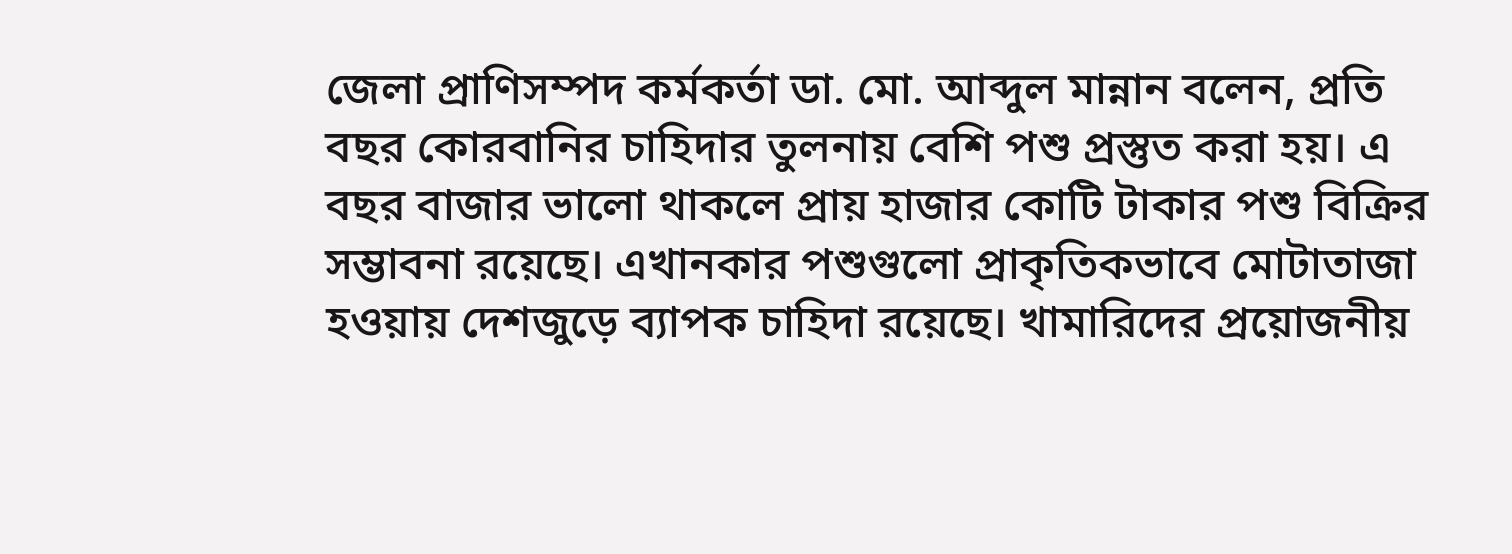জেলা প্রাণিসম্পদ কর্মকর্তা ডা. মো. আব্দুল মান্নান বলেন, প্রতি বছর কোরবানির চাহিদার তুলনায় বেশি পশু প্রস্তুত করা হয়। এ বছর বাজার ভালো থাকলে প্রায় হাজার কোটি টাকার পশু বিক্রির সম্ভাবনা রয়েছে। এখানকার পশুগুলো প্রাকৃতিকভাবে মোটাতাজা হওয়ায় দেশজুড়ে ব্যাপক চাহিদা রয়েছে। খামারিদের প্রয়োজনীয়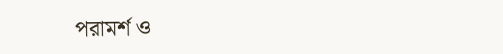পরামর্শ ও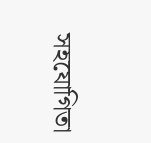সহযোগিতা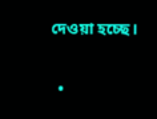দেওয়া হচ্ছে।

  •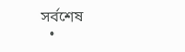সর্বশেষ
  •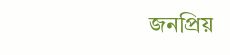জনপ্রিয়